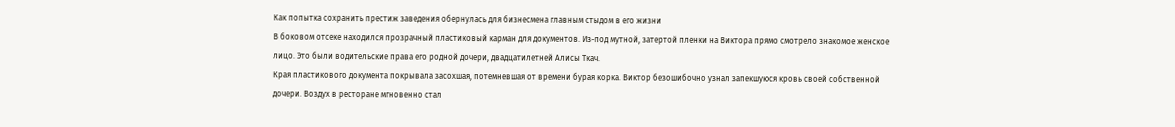Как попытка сохранить престиж заведения обернулась для бизнесмена главным стыдом в его жизни
В боковом отсеке находился прозрачный пластиковый карман для документов. Из-под мутной, затертой пленки на Виктора прямо смотрело знакомое женское лицо. Это были водительские права его родной дочери, двадцатилетней Алисы Ткач.
Края пластикового документа покрывала засохшая, потемневшая от времени бурая корка. Виктор безошибочно узнал запекшуюся кровь своей собственной дочери. Воздух в ресторане мгновенно стал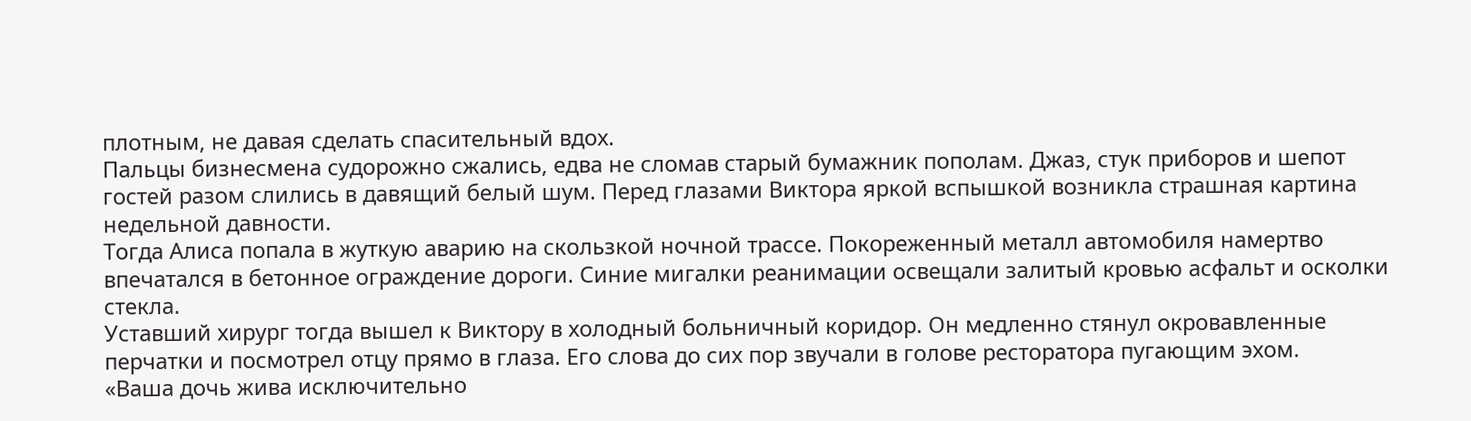плотным, не давая сделать спасительный вдох.
Пальцы бизнесмена судорожно сжались, едва не сломав старый бумажник пополам. Джаз, стук приборов и шепот гостей разом слились в давящий белый шум. Перед глазами Виктора яркой вспышкой возникла страшная картина недельной давности.
Тогда Алиса попала в жуткую аварию на скользкой ночной трассе. Покореженный металл автомобиля намертво впечатался в бетонное ограждение дороги. Синие мигалки реанимации освещали залитый кровью асфальт и осколки стекла.
Уставший хирург тогда вышел к Виктору в холодный больничный коридор. Он медленно стянул окровавленные перчатки и посмотрел отцу прямо в глаза. Его слова до сих пор звучали в голове ресторатора пугающим эхом.
«Ваша дочь жива исключительно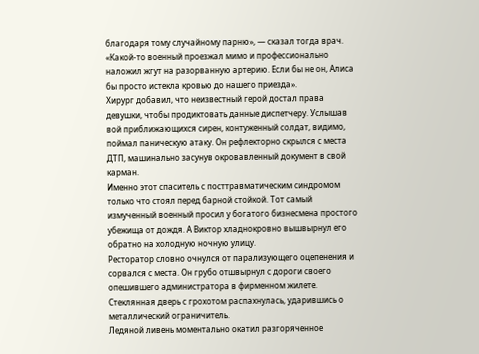благодаря тому случайному парню», — сказал тогда врач. «Какой-то военный проезжал мимо и профессионально наложил жгут на разорванную артерию. Если бы не он, Алиса бы просто истекла кровью до нашего приезда».
Хирург добавил, что неизвестный герой достал права девушки, чтобы продиктовать данные диспетчеру. Услышав вой приближающихся сирен, контуженный солдат, видимо, поймал паническую атаку. Он рефлекторно скрылся с места ДТП, машинально засунув окровавленный документ в свой карман.
Именно этот спаситель с посттравматическим синдромом только что стоял перед барной стойкой. Тот самый измученный военный просил у богатого бизнесмена простого убежища от дождя. А Виктор хладнокровно вышвырнул его обратно на холодную ночную улицу.
Ресторатор словно очнулся от парализующего оцепенения и сорвался с места. Он грубо отшвырнул с дороги своего опешившего администратора в фирменном жилете. Стеклянная дверь с грохотом распахнулась, ударившись о металлический ограничитель.
Ледяной ливень моментально окатил разгоряченное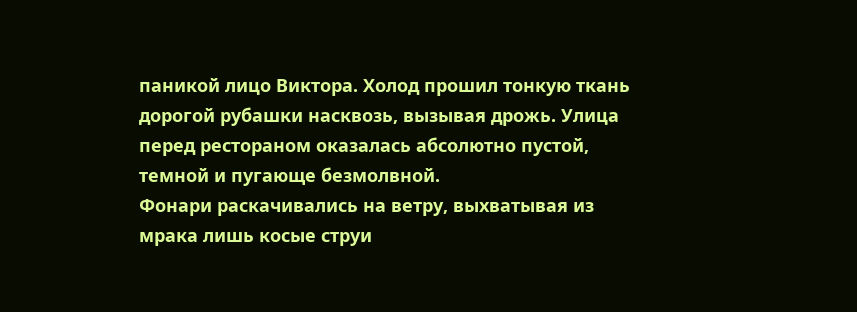паникой лицо Виктора. Холод прошил тонкую ткань дорогой рубашки насквозь, вызывая дрожь. Улица перед рестораном оказалась абсолютно пустой, темной и пугающе безмолвной.
Фонари раскачивались на ветру, выхватывая из мрака лишь косые струи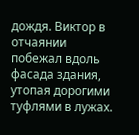дождя. Виктор в отчаянии побежал вдоль фасада здания, утопая дорогими туфлями в лужах.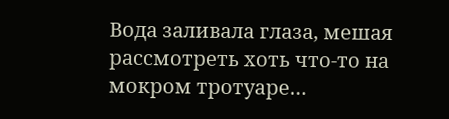Вода заливала глаза, мешая рассмотреть хоть что-то на мокром тротуаре…